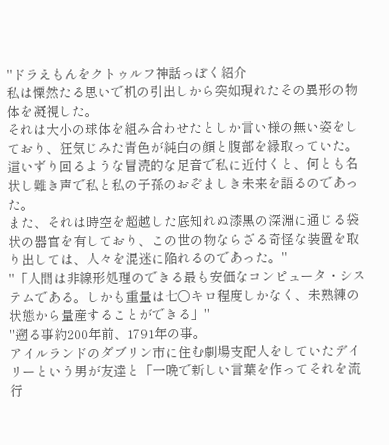"ドラえもんをクトゥルフ神話っぽく紹介
私は慄然たる思いで机の引出しから突如現れたその異形の物体を凝視した。
それは大小の球体を組み合わせたとしか言い様の無い姿をしており、狂気じみた青色が純白の顔と腹部を縁取っていた。
這いずり回るような冒涜的な足音で私に近付くと、何とも名状し難き声で私と私の子孫のおぞましき未来を語るのであった。
また、それは時空を超越した底知れぬ漆黒の深淵に通じる袋状の器官を有しており、この世の物ならざる奇怪な装置を取り出しては、人々を混迷に陥れるのであった。"
"「人間は非線形処理のできる最も安価なコンピュータ・システムである。しかも重量は七〇キロ程度しかなく、未熟練の状態から量産することができる」"
"遡る事約200年前、1791年の事。
アイルランドのダブリン市に住む劇場支配人をしていたデイリーという男が友達と「一晩で新しい言葉を作ってそれを流行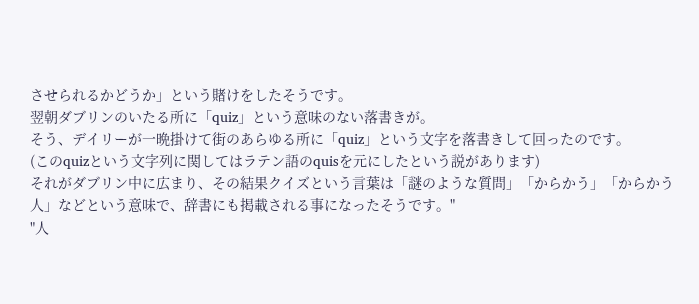させられるかどうか」という賭けをしたそうです。
翌朝ダブリンのいたる所に「quiz」という意味のない落書きが。
そう、デイリーが一晩掛けて街のあらゆる所に「quiz」という文字を落書きして回ったのです。
(このquizという文字列に関してはラテン語のquisを元にしたという説があります)
それがダブリン中に広まり、その結果クイズという言葉は「謎のような質問」「からかう」「からかう人」などという意味で、辞書にも掲載される事になったそうです。"
"人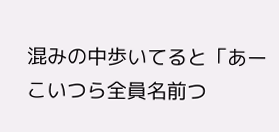混みの中歩いてると「あーこいつら全員名前つ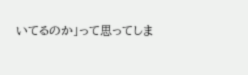いてるのか」って思ってしま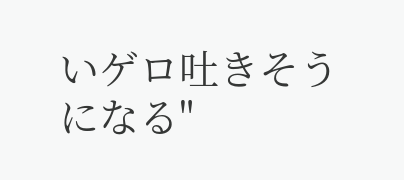いゲロ吐きそうになる"